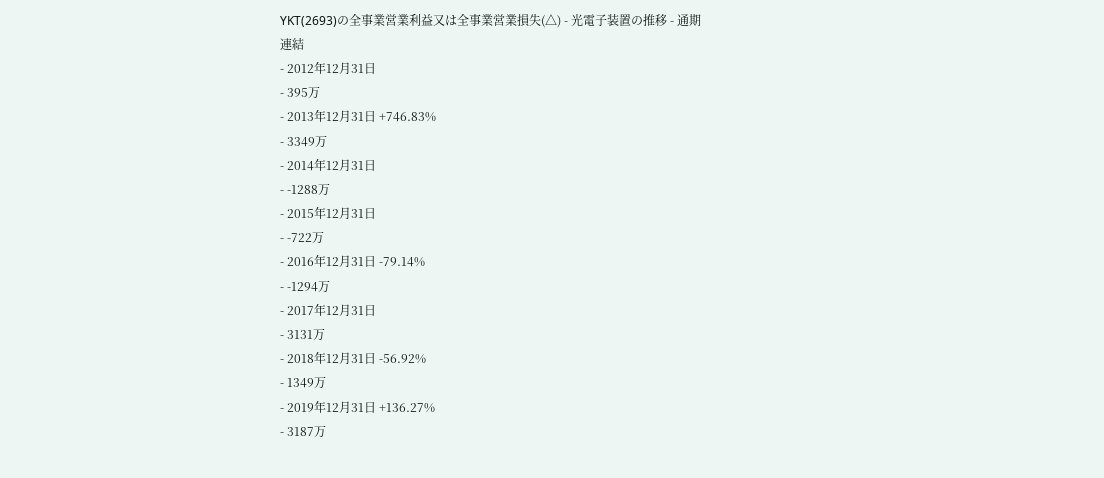YKT(2693)の全事業営業利益又は全事業営業損失(△) - 光電子装置の推移 - 通期
連結
- 2012年12月31日
- 395万
- 2013年12月31日 +746.83%
- 3349万
- 2014年12月31日
- -1288万
- 2015年12月31日
- -722万
- 2016年12月31日 -79.14%
- -1294万
- 2017年12月31日
- 3131万
- 2018年12月31日 -56.92%
- 1349万
- 2019年12月31日 +136.27%
- 3187万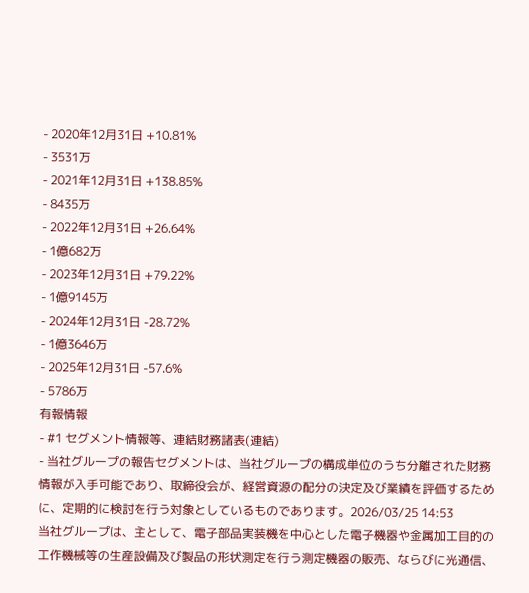- 2020年12月31日 +10.81%
- 3531万
- 2021年12月31日 +138.85%
- 8435万
- 2022年12月31日 +26.64%
- 1億682万
- 2023年12月31日 +79.22%
- 1億9145万
- 2024年12月31日 -28.72%
- 1億3646万
- 2025年12月31日 -57.6%
- 5786万
有報情報
- #1 セグメント情報等、連結財務諸表(連結)
- 当社グループの報告セグメントは、当社グループの構成単位のうち分離された財務情報が入手可能であり、取締役会が、経営資源の配分の決定及び業績を評価するために、定期的に検討を行う対象としているものであります。2026/03/25 14:53
当社グループは、主として、電子部品実装機を中心とした電子機器や金属加工目的の工作機械等の生産設備及び製品の形状測定を行う測定機器の販売、ならびに光通信、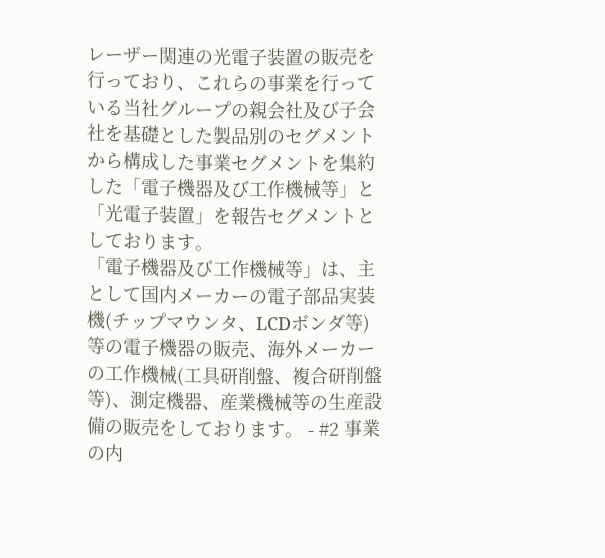レーザー関連の光電子装置の販売を行っており、これらの事業を行っている当社グループの親会社及び子会社を基礎とした製品別のセグメントから構成した事業セグメントを集約した「電子機器及び工作機械等」と「光電子装置」を報告セグメントとしております。
「電子機器及び工作機械等」は、主として国内メーカーの電子部品実装機(チップマウンタ、LCDボンダ等)等の電子機器の販売、海外メーカーの工作機械(工具研削盤、複合研削盤等)、測定機器、産業機械等の生産設備の販売をしております。 - #2 事業の内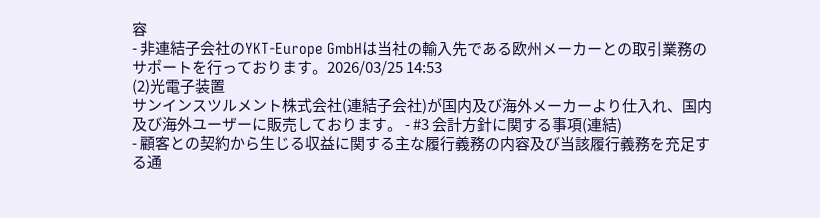容
- 非連結子会社のYKT-Europe GmbHは当社の輸入先である欧州メーカーとの取引業務のサポートを行っております。2026/03/25 14:53
(2)光電子装置
サンインスツルメント株式会社(連結子会社)が国内及び海外メーカーより仕入れ、国内及び海外ユーザーに販売しております。 - #3 会計方針に関する事項(連結)
- 顧客との契約から生じる収益に関する主な履行義務の内容及び当該履行義務を充足する通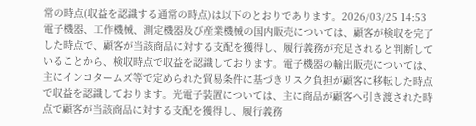常の時点(収益を認識する通常の時点)は以下のとおりであります。2026/03/25 14:53
電子機器、工作機械、測定機器及び産業機械の国内販売については、顧客が検収を完了した時点で、顧客が当該商品に対する支配を獲得し、履行義務が充足されると判断していることから、検収時点で収益を認識しております。電子機器の輸出販売については、主にインコタームズ等で定められた貿易条件に基づきリスク負担が顧客に移転した時点で収益を認識しております。光電子装置については、主に商品が顧客へ引き渡された時点で顧客が当該商品に対する支配を獲得し、履行義務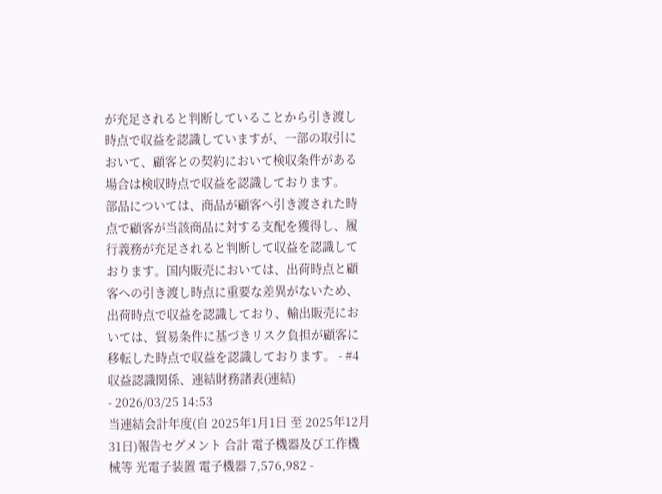が充足されると判断していることから引き渡し時点で収益を認識していますが、一部の取引において、顧客との契約において検収条件がある場合は検収時点で収益を認識しております。
部品については、商品が顧客へ引き渡された時点で顧客が当該商品に対する支配を獲得し、履行義務が充足されると判断して収益を認識しております。国内販売においては、出荷時点と顧客への引き渡し時点に重要な差異がないため、出荷時点で収益を認識しており、輸出販売においては、貿易条件に基づきリスク負担が顧客に移転した時点で収益を認識しております。 - #4 収益認識関係、連結財務諸表(連結)
- 2026/03/25 14:53
当連結会計年度(自 2025年1月1日 至 2025年12月31日)報告セグメント 合計 電子機器及び工作機械等 光電子装置 電子機器 7,576,982 -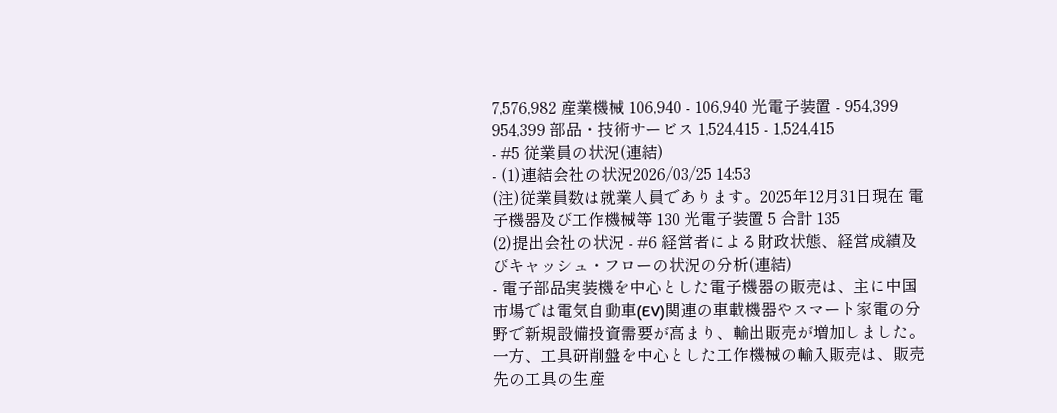7,576,982 産業機械 106,940 - 106,940 光電子装置 - 954,399 954,399 部品・技術サービス 1,524,415 - 1,524,415
- #5 従業員の状況(連結)
- (1)連結会社の状況2026/03/25 14:53
(注)従業員数は就業人員であります。2025年12月31日現在 電子機器及び工作機械等 130 光電子装置 5 合計 135
(2)提出会社の状況 - #6 経営者による財政状態、経営成績及びキャッシュ・フローの状況の分析(連結)
- 電子部品実装機を中心とした電子機器の販売は、主に中国市場では電気自動車(EV)関連の車載機器やスマート家電の分野で新規設備投資需要が高まり、輸出販売が増加しました。一方、工具研削盤を中心とした工作機械の輸入販売は、販売先の工具の生産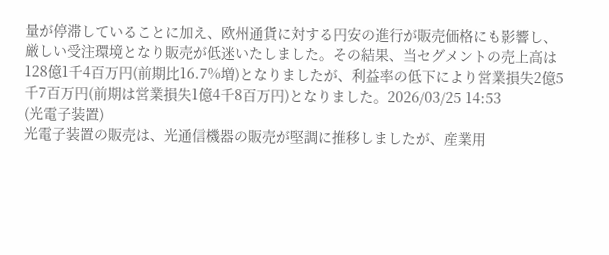量が停滞していることに加え、欧州通貨に対する円安の進行が販売価格にも影響し、厳しい受注環境となり販売が低迷いたしました。その結果、当セグメントの売上高は128億1千4百万円(前期比16.7%増)となりましたが、利益率の低下により営業損失2億5千7百万円(前期は営業損失1億4千8百万円)となりました。2026/03/25 14:53
(光電子装置)
光電子装置の販売は、光通信機器の販売が堅調に推移しましたが、産業用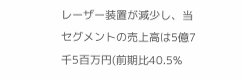レーザー装置が減少し、当セグメントの売上高は5億7千5百万円(前期比40.5%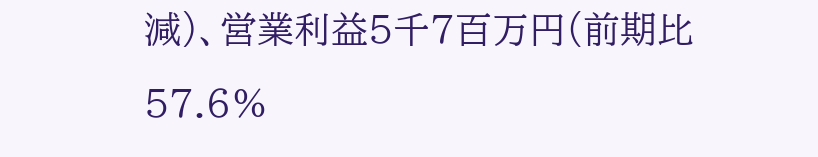減)、営業利益5千7百万円(前期比57.6%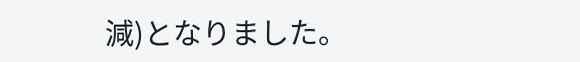減)となりました。